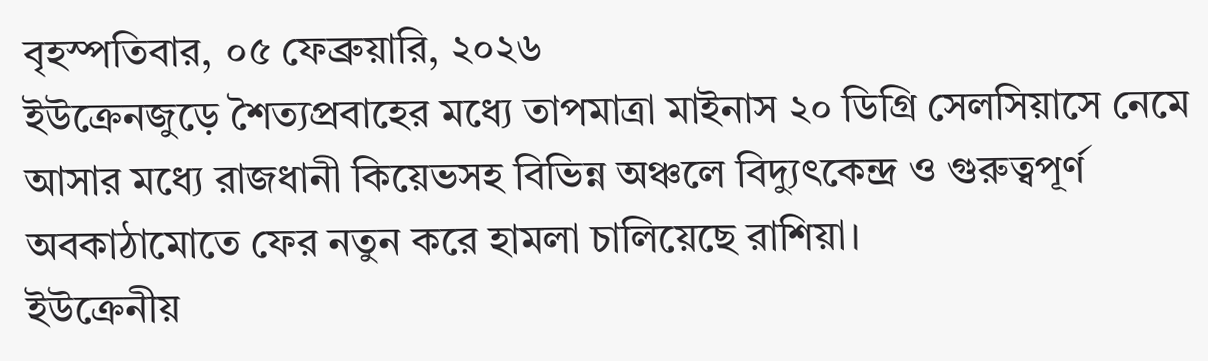বৃহস্পতিবার, ০৫ ফেব্রুয়ারি, ২০২৬
ইউক্রেনজুড়ে শৈত্যপ্রবাহের মধ্যে তাপমাত্রা মাইনাস ২০ ডিগ্রি সেলসিয়াসে নেমে আসার মধ্যে রাজধানী কিয়েভসহ বিভিন্ন অঞ্চলে বিদ্যুৎকেন্দ্র ও গুরুত্বপূর্ণ অবকাঠামোতে ফের নতুন করে হামলা চালিয়েছে রাশিয়া।
ইউক্রেনীয়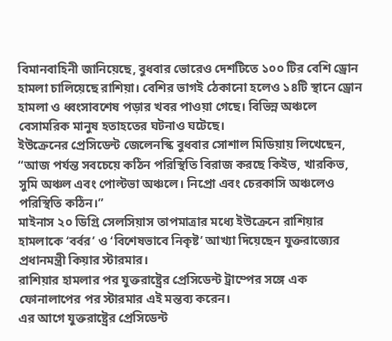বিমানবাহিনী জানিয়েছে, বুধবার ভোরেও দেশটিতে ১০০ টির বেশি ড্রোন হামলা চালিয়েছে রাশিয়া। বেশির ভাগই ঠেকানো হলেও ১৪টি স্থানে ড্রোন হামলা ও ধ্বংসাবশেষ পড়ার খবর পাওয়া গেছে। বিভিন্ন অঞ্চলে বেসামরিক মানুষ হতাহতের ঘটনাও ঘটেছে।
ইউক্রেনের প্রেসিডেন্ট জেলেনস্কি বুধবার সোশাল মিডিয়ায় লিখেছেন, “আজ পর্যন্ত সবচেয়ে কঠিন পরিস্থিতি বিরাজ করছে কিইভ, খারকিভ, সুমি অঞ্চল এবং পোল্টভা অঞ্চলে। নিপ্রো এবং চেরকাসি অঞ্চলেও পরিস্থিতি কঠিন।”
মাইনাস ২০ ডিগ্রি সেলসিয়াস তাপমাত্রার মধ্যে ইউক্রেনে রাশিয়ার হামলাকে ‘বর্বর’ ও ‘বিশেষভাবে নিকৃষ্ট’ আখ্যা দিয়েছেন যুক্তরাজ্যের প্রধানমন্ত্রী কিয়ার স্টারমার।
রাশিয়ার হামলার পর যুক্তরাষ্ট্রের প্রেসিডেন্ট ট্রাম্পের সঙ্গে এক ফোনালাপের পর স্টারমার এই মন্তব্য করেন।
এর আগে যুক্তরাষ্ট্রের প্রেসিডেন্ট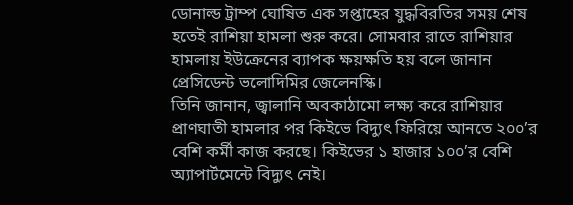ডোনাল্ড ট্রাম্প ঘোষিত এক সপ্তাহের যুদ্ধবিরতির সময় শেষ হতেই রাশিয়া হামলা শুরু করে। সোমবার রাতে রাশিয়ার হামলায় ইউক্রেনের ব্যাপক ক্ষয়ক্ষতি হয় বলে জানান প্রেসিডেন্ট ভলোদিমির জেলেনস্কি।
তিনি জানান, জ্বালানি অবকাঠামো লক্ষ্য করে রাশিয়ার প্রাণঘাতী হামলার পর কিইভে বিদ্যুৎ ফিরিয়ে আনতে ২০০’র বেশি কর্মী কাজ করছে। কিইভের ১ হাজার ১০০’র বেশি অ্যাপার্টমেন্টে বিদ্যুৎ নেই।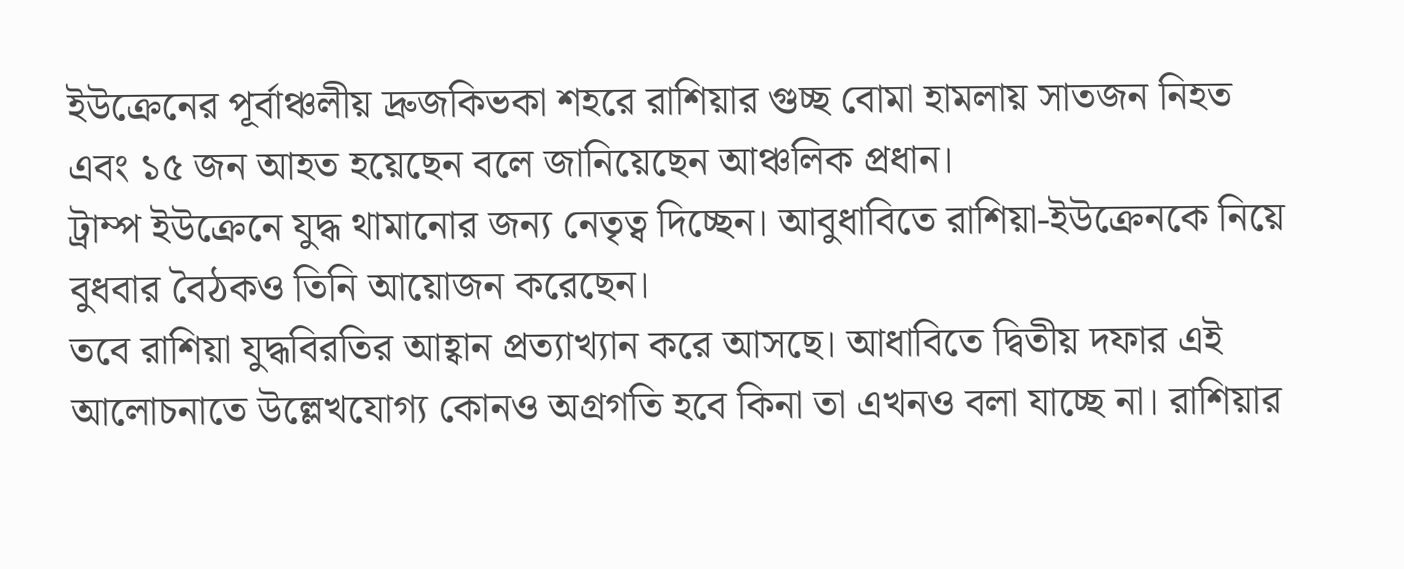ইউক্রেনের পূর্বাঞ্চলীয় দ্রুজকিভকা শহরে রাশিয়ার গুচ্ছ বোমা হামলায় সাতজন নিহত এবং ১৫ জন আহত হয়েছেন বলে জানিয়েছেন আঞ্চলিক প্রধান।
ট্রাম্প ইউক্রেনে যুদ্ধ থামানোর জন্য নেতৃত্ব দিচ্ছেন। আবুধাবিতে রাশিয়া-ইউক্রেনকে নিয়ে বুধবার বৈঠকও তিনি আয়োজন করেছেন।
তবে রাশিয়া যুদ্ধবিরতির আহ্বান প্রত্যাখ্যান করে আসছে। আধাবিতে দ্বিতীয় দফার এই আলোচনাতে উল্লেখযোগ্য কোনও অগ্রগতি হবে কিনা তা এখনও বলা যাচ্ছে না। রাশিয়ার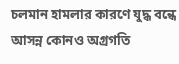চলমান হামলার কারণে যুদ্ধ বন্ধে আসন্ন কোনও অগ্রগতি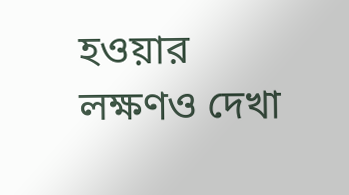হওয়ার লক্ষণও দেখা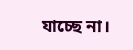যাচ্ছে না।